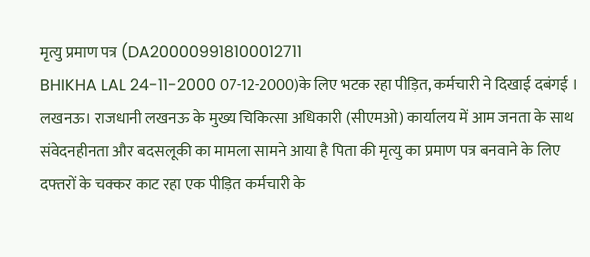मृत्यु प्रमाण पत्र (DA200009918100012711
BHIKHA LAL 24-11-2000 07-12-2000)के लिए भटक रहा पीड़ित, कर्मचारी ने दिखाई दबंगई ।
लखनऊ। राजधानी लखनऊ के मुख्य चिकित्सा अधिकारी (सीएमओ) कार्यालय में आम जनता के साथ संवेदनहीनता और बदसलूकी का मामला सामने आया है पिता की मृत्यु का प्रमाण पत्र बनवाने के लिए दफ्तरों के चक्कर काट रहा एक पीड़ित कर्मचारी के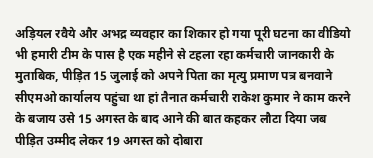अड़ियल रवैये और अभद्र व्यवहार का शिकार हो गया पूरी घटना का वीडियो भी हमारी टीम के पास है एक महीने से टहला रहा कर्मचारी जानकारी के मुताबिक, पीड़ित 15 जुलाई को अपने पिता का मृत्यु प्रमाण पत्र बनवाने सीएमओ कार्यालय पहुंचा था हां तैनात कर्मचारी राकेश कुमार ने काम करने के बजाय उसे 15 अगस्त के बाद आने की बात कहकर लौटा दिया जब पीड़ित उम्मीद लेकर 19 अगस्त को दोबारा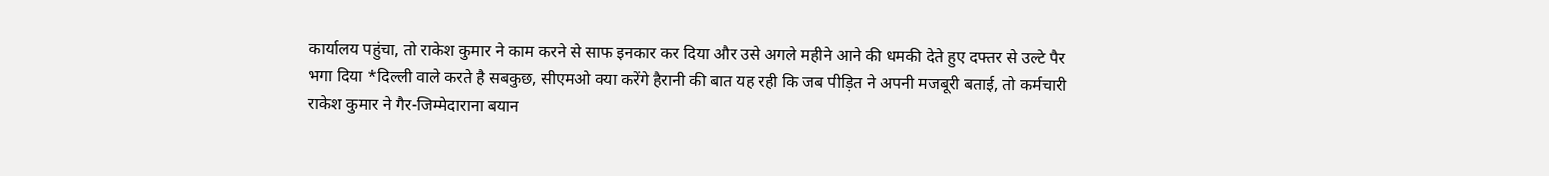कार्यालय पहुंचा, तो राकेश कुमार ने काम करने से साफ इनकार कर दिया और उसे अगले महीने आने की धमकी देते हुए दफ्तर से उल्टे पैर भगा दिया *दिल्ली वाले करते है सबकुछ, सीएमओ क्या करेंगे हैरानी की बात यह रही कि जब पीड़ित ने अपनी मजबूरी बताई, तो कर्मचारी राकेश कुमार ने गैर-जिम्मेदाराना बयान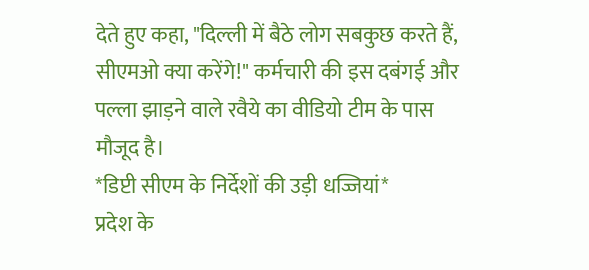देते हुए कहा, "दिल्ली में बैठे लोग सबकुछ करते हैं, सीएमओ क्या करेंगे!" कर्मचारी की इस दबंगई और पल्ला झाड़ने वाले रवैये का वीडियो टीम के पास मौजूद है।
*डिप्टी सीएम के निर्देशों की उड़ी धज्जियां*
प्रदेश के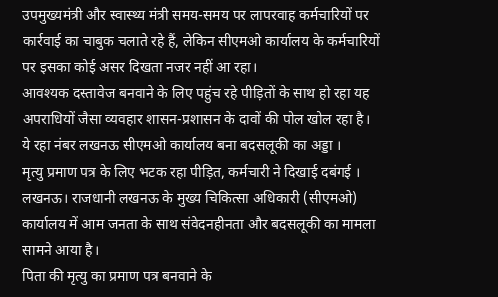उपमुख्यमंत्री और स्वास्थ्य मंत्री समय-समय पर लापरवाह कर्मचारियों पर कार्रवाई का चाबुक चलाते रहे हैं, लेकिन सीएमओ कार्यालय के कर्मचारियों पर इसका कोई असर दिखता नजर नहीं आ रहा।
आवश्यक दस्तावेज बनवाने के लिए पहुंच रहे पीड़ितों के साथ हो रहा यह अपराधियों जैसा व्यवहार शासन-प्रशासन के दावों की पोल खोल रहा है।
ये रहा नंबर लखनऊ सीएमओ कार्यालय बना बदसलूकी का अड्डा ।
मृत्यु प्रमाण पत्र के लिए भटक रहा पीड़ित, कर्मचारी ने दिखाई दबंगई ।
लखनऊ। राजधानी लखनऊ के मुख्य चिकित्सा अधिकारी (सीएमओ) कार्यालय में आम जनता के साथ संवेदनहीनता और बदसलूकी का मामला सामने आया है।
पिता की मृत्यु का प्रमाण पत्र बनवाने के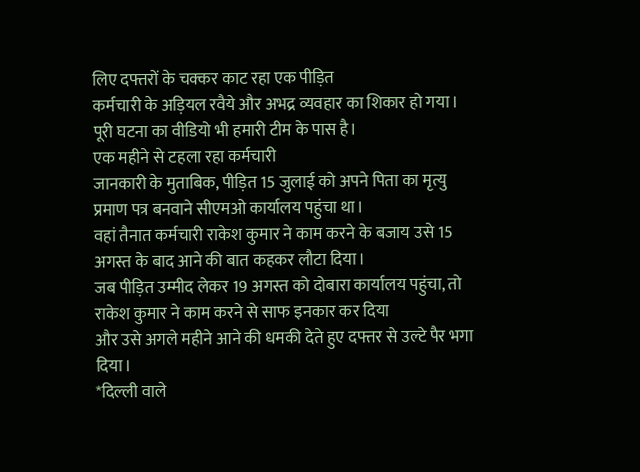लिए दफ्तरों के चक्कर काट रहा एक पीड़ित
कर्मचारी के अड़ियल रवैये और अभद्र व्यवहार का शिकार हो गया।
पूरी घटना का वीडियो भी हमारी टीम के पास है।
एक महीने से टहला रहा कर्मचारी
जानकारी के मुताबिक, पीड़ित 15 जुलाई को अपने पिता का मृत्यु प्रमाण पत्र बनवाने सीएमओ कार्यालय पहुंचा था।
वहां तैनात कर्मचारी राकेश कुमार ने काम करने के बजाय उसे 15 अगस्त के बाद आने की बात कहकर लौटा दिया।
जब पीड़ित उम्मीद लेकर 19 अगस्त को दोबारा कार्यालय पहुंचा, तो राकेश कुमार ने काम करने से साफ इनकार कर दिया
और उसे अगले महीने आने की धमकी देते हुए दफ्तर से उल्टे पैर भगा दिया।
*दिल्ली वाले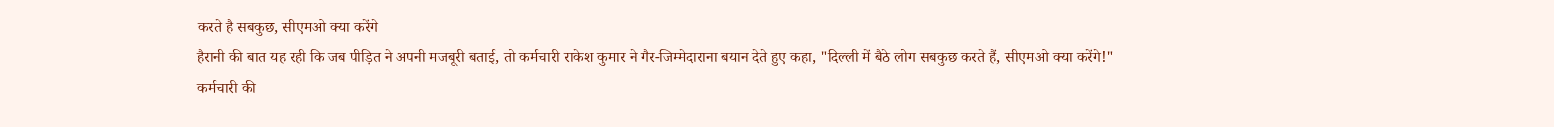करते है सबकुछ, सीएमओ क्या करेंगे
हैरानी की बात यह रही कि जब पीड़ित ने अपनी मजबूरी बताई, तो कर्मचारी राकेश कुमार ने गैर-जिम्मेदाराना बयान देते हुए कहा, "दिल्ली में बैठे लोग सबकुछ करते हैं, सीएमओ क्या करेंगे!"
कर्मचारी की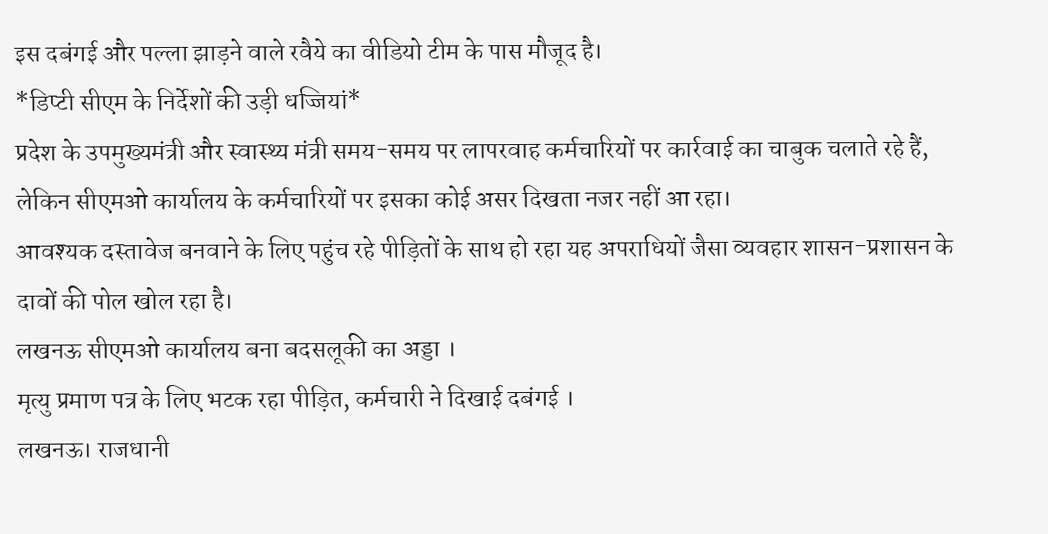इस दबंगई और पल्ला झाड़ने वाले रवैये का वीडियो टीम के पास मौजूद है।
*डिप्टी सीएम के निर्देशों की उड़ी धज्जियां*
प्रदेश के उपमुख्यमंत्री और स्वास्थ्य मंत्री समय-समय पर लापरवाह कर्मचारियों पर कार्रवाई का चाबुक चलाते रहे हैं, लेकिन सीएमओ कार्यालय के कर्मचारियों पर इसका कोई असर दिखता नजर नहीं आ रहा।
आवश्यक दस्तावेज बनवाने के लिए पहुंच रहे पीड़ितों के साथ हो रहा यह अपराधियों जैसा व्यवहार शासन-प्रशासन के दावों की पोल खोल रहा है।
लखनऊ सीएमओ कार्यालय बना बदसलूकी का अड्डा ।
मृत्यु प्रमाण पत्र के लिए भटक रहा पीड़ित, कर्मचारी ने दिखाई दबंगई ।
लखनऊ। राजधानी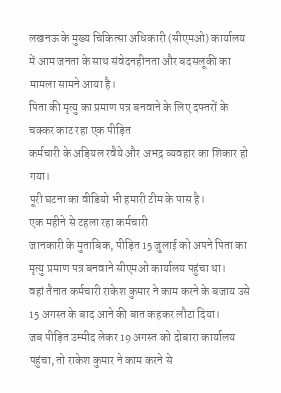लखनऊ के मुख्य चिकित्सा अधिकारी (सीएमओ) कार्यालय में आम जनता के साथ संवेदनहीनता और बदसलूकी का मामला सामने आया है।
पिता की मृत्यु का प्रमाण पत्र बनवाने के लिए दफ्तरों के चक्कर काट रहा एक पीड़ित
कर्मचारी के अड़ियल रवैये और अभद्र व्यवहार का शिकार हो गया।
पूरी घटना का वीडियो भी हमारी टीम के पास है।
एक महीने से टहला रहा कर्मचारी
जानकारी के मुताबिक, पीड़ित 15 जुलाई को अपने पिता का मृत्यु प्रमाण पत्र बनवाने सीएमओ कार्यालय पहुंचा था।
वहां तैनात कर्मचारी राकेश कुमार ने काम करने के बजाय उसे 15 अगस्त के बाद आने की बात कहकर लौटा दिया।
जब पीड़ित उम्मीद लेकर 19 अगस्त को दोबारा कार्यालय पहुंचा, तो राकेश कुमार ने काम करने से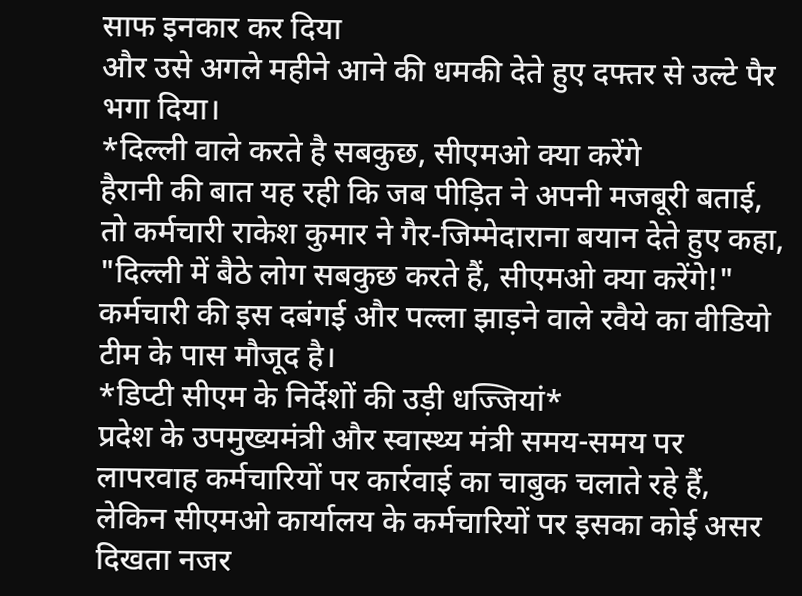साफ इनकार कर दिया
और उसे अगले महीने आने की धमकी देते हुए दफ्तर से उल्टे पैर भगा दिया।
*दिल्ली वाले करते है सबकुछ, सीएमओ क्या करेंगे
हैरानी की बात यह रही कि जब पीड़ित ने अपनी मजबूरी बताई, तो कर्मचारी राकेश कुमार ने गैर-जिम्मेदाराना बयान देते हुए कहा, "दिल्ली में बैठे लोग सबकुछ करते हैं, सीएमओ क्या करेंगे!"
कर्मचारी की इस दबंगई और पल्ला झाड़ने वाले रवैये का वीडियो टीम के पास मौजूद है।
*डिप्टी सीएम के निर्देशों की उड़ी धज्जियां*
प्रदेश के उपमुख्यमंत्री और स्वास्थ्य मंत्री समय-समय पर लापरवाह कर्मचारियों पर कार्रवाई का चाबुक चलाते रहे हैं, लेकिन सीएमओ कार्यालय के कर्मचारियों पर इसका कोई असर दिखता नजर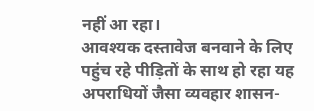नहीं आ रहा।
आवश्यक दस्तावेज बनवाने के लिए पहुंच रहे पीड़ितों के साथ हो रहा यह अपराधियों जैसा व्यवहार शासन-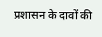प्रशासन के दावों की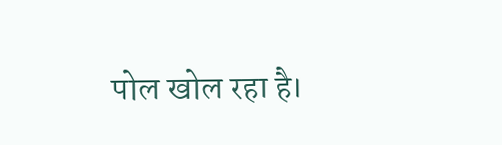पोल खोल रहा है।